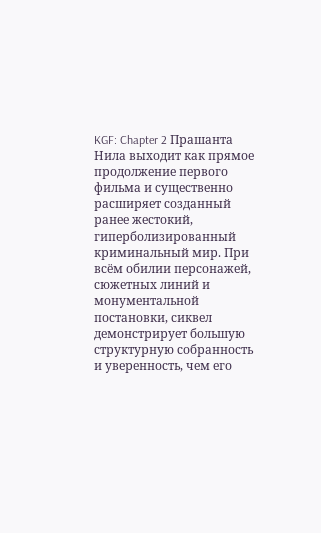KGF: Chapter 2 Прашанта Нила выходит как прямое продолжение первого фильма и существенно расширяет созданный ранее жестокий, гиперболизированный криминальный мир. При всём обилии персонажей, сюжетных линий и монументальной постановки, сиквел демонстрирует большую структурную собранность и уверенность, чем его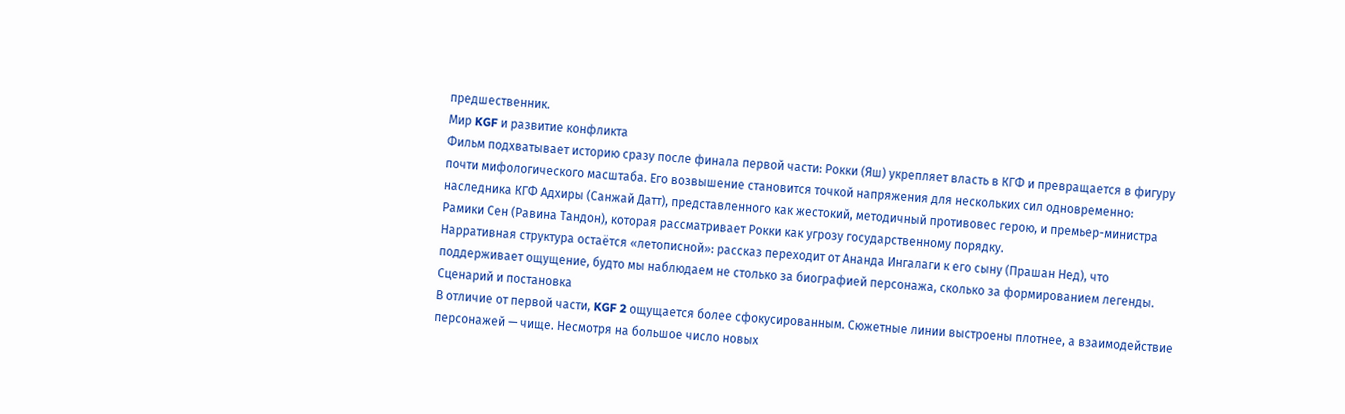предшественник.
Мир KGF и развитие конфликта
Фильм подхватывает историю сразу после финала первой части: Рокки (Яш) укрепляет власть в КГФ и превращается в фигуру почти мифологического масштаба. Его возвышение становится точкой напряжения для нескольких сил одновременно: наследника КГФ Адхиры (Санжай Датт), представленного как жестокий, методичный противовес герою, и премьер-министра Рамики Сен (Равина Тандон), которая рассматривает Рокки как угрозу государственному порядку.
Нарративная структура остаётся «летописной»: рассказ переходит от Ананда Ингалаги к его сыну (Прашан Нед), что поддерживает ощущение, будто мы наблюдаем не столько за биографией персонажа, сколько за формированием легенды.
Сценарий и постановка
В отличие от первой части, KGF 2 ощущается более сфокусированным. Сюжетные линии выстроены плотнее, а взаимодействие персонажей — чище. Несмотря на большое число новых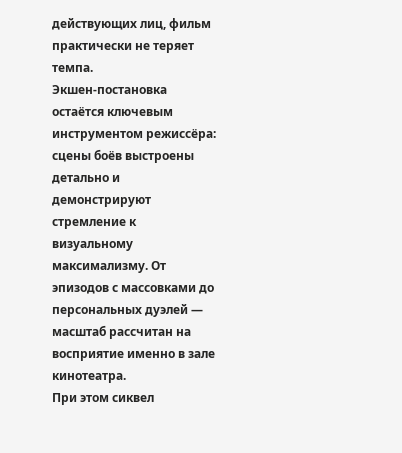действующих лиц, фильм практически не теряет темпа.
Экшен-постановка остаётся ключевым инструментом режиссёра: сцены боёв выстроены детально и демонстрируют стремление к визуальному максимализму. От эпизодов с массовками до персональных дуэлей — масштаб рассчитан на восприятие именно в зале кинотеатра.
При этом сиквел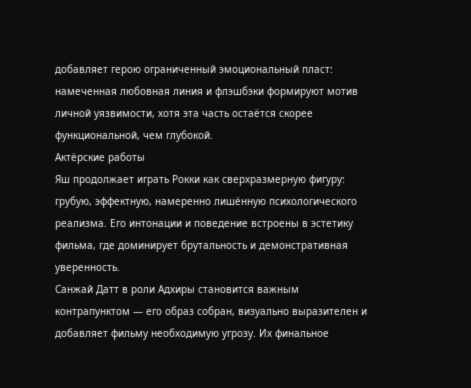добавляет герою ограниченный эмоциональный пласт: намеченная любовная линия и флэшбэки формируют мотив личной уязвимости, хотя эта часть остаётся скорее функциональной, чем глубокой.
Актёрские работы
Яш продолжает играть Рокки как сверхразмерную фигуру: грубую, эффектную, намеренно лишённую психологического реализма. Его интонации и поведение встроены в эстетику фильма, где доминирует брутальность и демонстративная уверенность.
Санжай Датт в роли Адхиры становится важным контрапунктом — его образ собран, визуально выразителен и добавляет фильму необходимую угрозу. Их финальное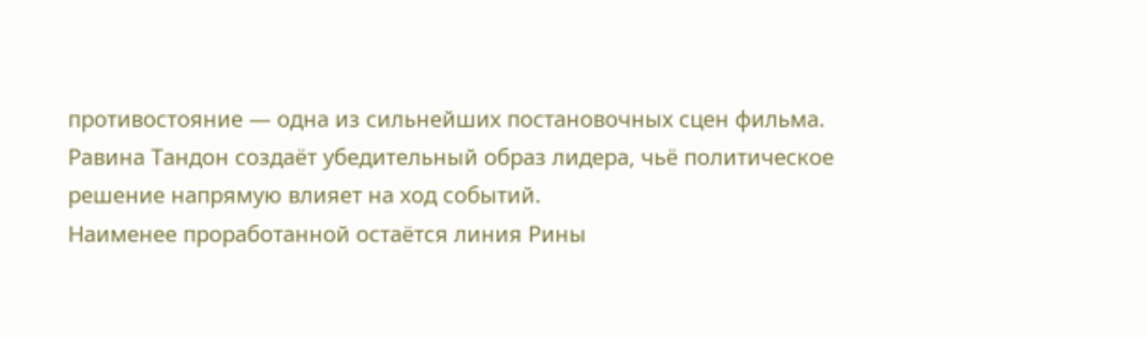противостояние — одна из сильнейших постановочных сцен фильма.
Равина Тандон создаёт убедительный образ лидера, чьё политическое решение напрямую влияет на ход событий.
Наименее проработанной остаётся линия Рины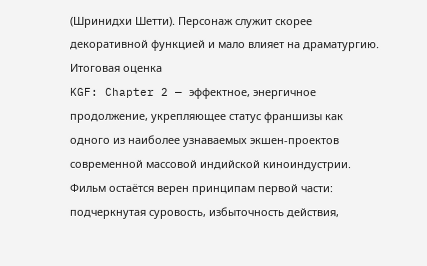(Шринидхи Шетти). Персонаж служит скорее декоративной функцией и мало влияет на драматургию.
Итоговая оценка
KGF: Chapter 2 — эффектное, энергичное продолжение, укрепляющее статус франшизы как одного из наиболее узнаваемых экшен-проектов современной массовой индийской киноиндустрии. Фильм остаётся верен принципам первой части: подчеркнутая суровость, избыточность действия,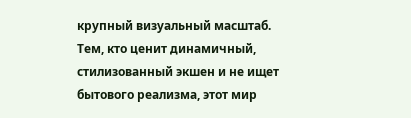крупный визуальный масштаб.
Тем, кто ценит динамичный, стилизованный экшен и не ищет бытового реализма, этот мир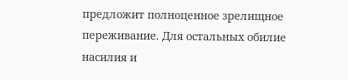предложит полноценное зрелищное переживание. Для остальных обилие насилия и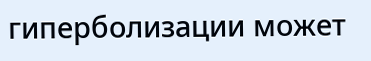гиперболизации может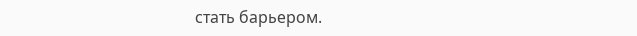стать барьером.